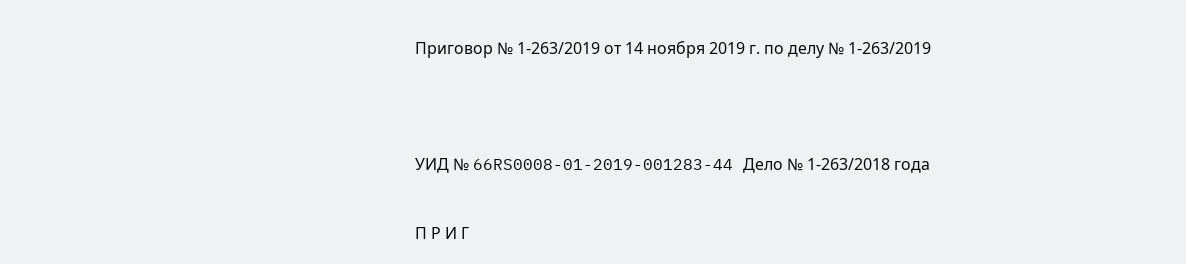Приговор № 1-263/2019 от 14 ноября 2019 г. по делу № 1-263/2019




УИД № 66RS0008-01-2019-001283-44 Дело № 1-263/2018 года


П Р И Г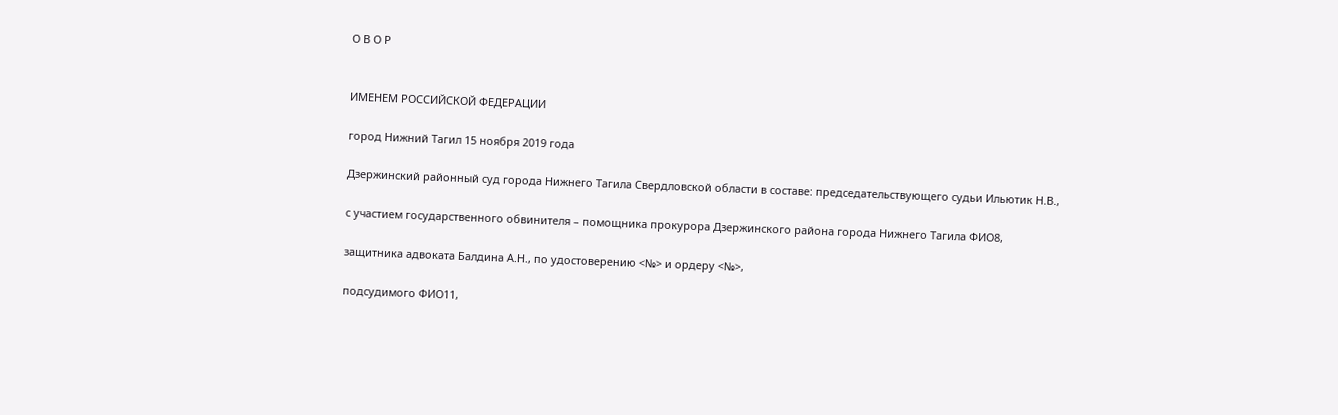О В О Р


ИМЕНЕМ РОССИЙСКОЙ ФЕДЕРАЦИИ

город Нижний Тагил 15 ноября 2019 года

Дзержинский районный суд города Нижнего Тагила Свердловской области в составе: председательствующего судьи Ильютик Н.В.,

с участием государственного обвинителя – помощника прокурора Дзержинского района города Нижнего Тагила ФИО8,

защитника адвоката Балдина А.Н., по удостоверению <№> и ордеру <№>,

подсудимого ФИО11,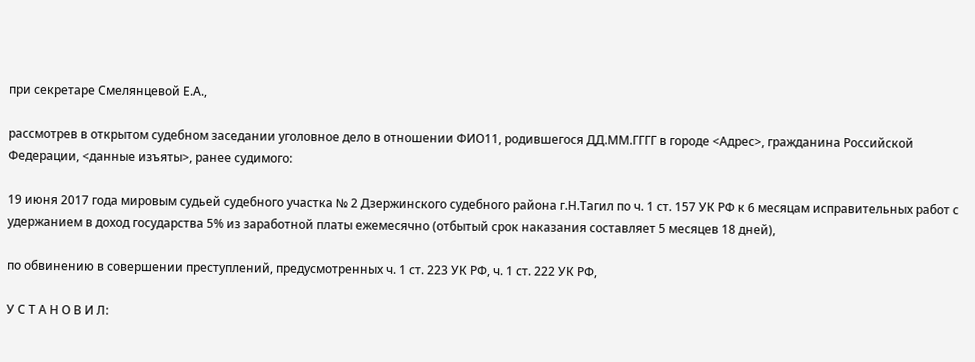при секретаре Смелянцевой Е.А.,

рассмотрев в открытом судебном заседании уголовное дело в отношении ФИО11, родившегося ДД.ММ.ГГГГ в городе <Адрес>, гражданина Российской Федерации, <данные изъяты>, ранее судимого:

19 июня 2017 года мировым судьей судебного участка № 2 Дзержинского судебного района г.Н.Тагил по ч. 1 ст. 157 УК РФ к 6 месяцам исправительных работ с удержанием в доход государства 5% из заработной платы ежемесячно (отбытый срок наказания составляет 5 месяцев 18 дней),

по обвинению в совершении преступлений, предусмотренных ч. 1 ст. 223 УК РФ, ч. 1 ст. 222 УК РФ,

У С Т А Н О В И Л: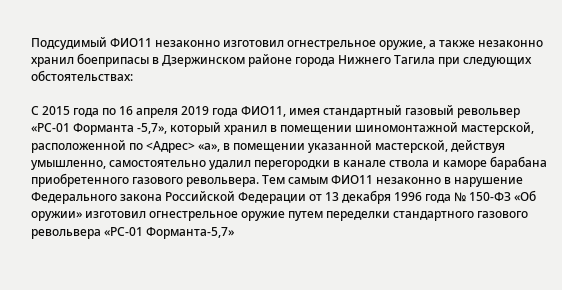Подсудимый ФИО11 незаконно изготовил огнестрельное оружие, а также незаконно хранил боеприпасы в Дзержинском районе города Нижнего Тагила при следующих обстоятельствах:

С 2015 года по 16 апреля 2019 года ФИО11, имея стандартный газовый револьвер «РС-01 Форманта -5,7», который хранил в помещении шиномонтажной мастерской, расположенной по <Адрес> «а», в помещении указанной мастерской, действуя умышленно, самостоятельно удалил перегородки в канале ствола и каморе барабана приобретенного газового револьвера. Тем самым ФИО11 незаконно в нарушение Федерального закона Российской Федерации от 13 декабря 1996 года № 150-ФЗ «Об оружии» изготовил огнестрельное оружие путем переделки стандартного газового револьвера «РС-01 Форманта-5,7»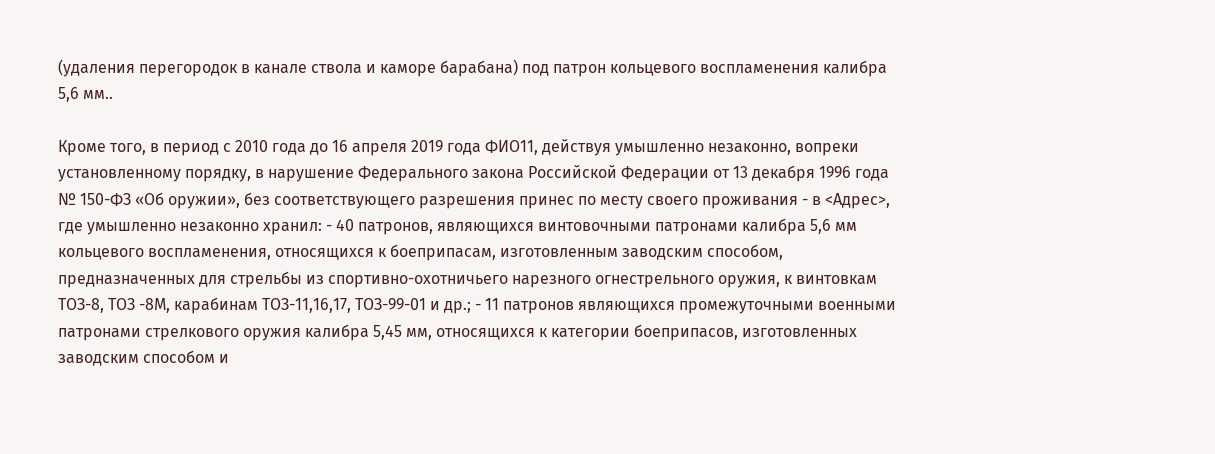(удаления перегородок в канале ствола и каморе барабана) под патрон кольцевого воспламенения калибра 5,6 мм..

Кроме того, в период с 2010 года до 16 апреля 2019 года ФИО11, действуя умышленно незаконно, вопреки установленному порядку, в нарушение Федерального закона Российской Федерации от 13 декабря 1996 года № 150-ФЗ «Об оружии», без соответствующего разрешения принес по месту своего проживания - в <Адрес>, где умышленно незаконно хранил: - 40 патронов, являющихся винтовочными патронами калибра 5,6 мм кольцевого воспламенения, относящихся к боеприпасам, изготовленным заводским способом, предназначенных для стрельбы из спортивно-охотничьего нарезного огнестрельного оружия, к винтовкам ТОЗ-8, ТОЗ -8М, карабинам ТОЗ-11,16,17, ТОЗ-99-01 и др.; - 11 патронов являющихся промежуточными военными патронами стрелкового оружия калибра 5,45 мм, относящихся к категории боеприпасов, изготовленных заводским способом и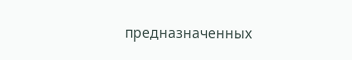предназначенных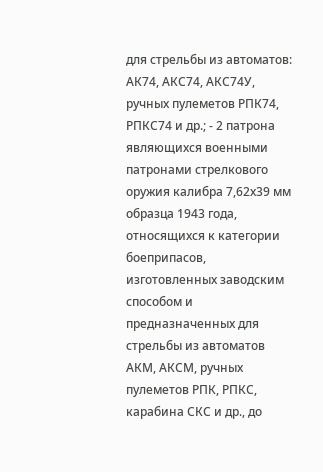для стрельбы из автоматов: АК74, АКС74, АКС74У, ручных пулеметов РПК74, РПКС74 и др.; - 2 патрона являющихся военными патронами стрелкового оружия калибра 7,62х39 мм образца 1943 года, относящихся к категории боеприпасов, изготовленных заводским способом и предназначенных для стрельбы из автоматов АКМ, АКСМ, ручных пулеметов РПК, РПКС, карабина СКС и др., до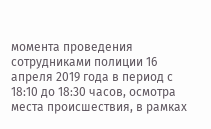момента проведения сотрудниками полиции 16 апреля 2019 года в период с 18:10 до 18:30 часов, осмотра места происшествия, в рамках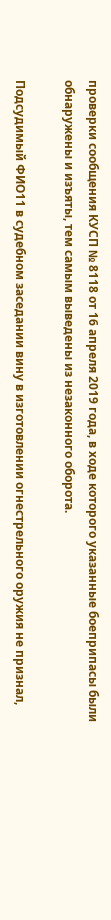проверки сообщения КУСП № 8118 от 16 апреля 2019 года, в ходе которого указанные боеприпасы были обнаружены и изъяты, тем самым выведены из незаконного оборота.

Подсудимый ФИО11 в судебном заседании вину в изготовлении огнестрельного оружия не признал,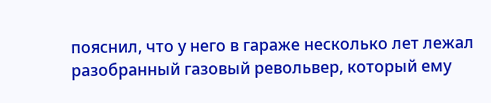пояснил, что у него в гараже несколько лет лежал разобранный газовый револьвер, который ему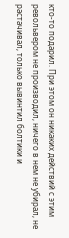кто-то подарил. При этом он никаких действий с этим револьвером не производил, ничего в нем не убирал, не растачивал, только вывинтил болтики и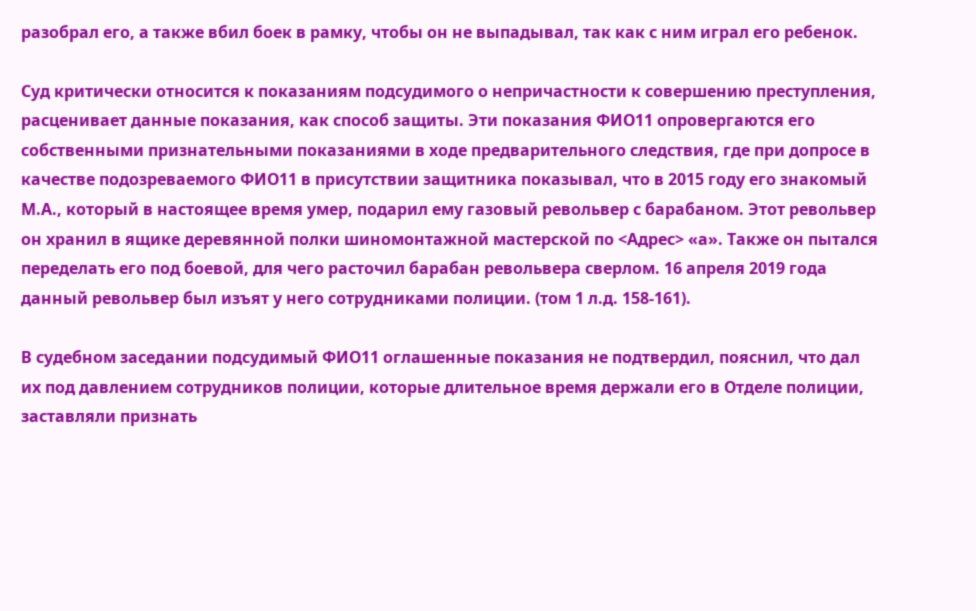разобрал его, а также вбил боек в рамку, чтобы он не выпадывал, так как с ним играл его ребенок.

Суд критически относится к показаниям подсудимого о непричастности к совершению преступления, расценивает данные показания, как способ защиты. Эти показания ФИО11 опровергаются его собственными признательными показаниями в ходе предварительного следствия, где при допросе в качестве подозреваемого ФИО11 в присутствии защитника показывал, что в 2015 году его знакомый М.А., который в настоящее время умер, подарил ему газовый револьвер с барабаном. Этот револьвер он хранил в ящике деревянной полки шиномонтажной мастерской по <Адрес> «а». Также он пытался переделать его под боевой, для чего расточил барабан револьвера сверлом. 16 апреля 2019 года данный револьвер был изъят у него сотрудниками полиции. (том 1 л.д. 158-161).

В судебном заседании подсудимый ФИО11 оглашенные показания не подтвердил, пояснил, что дал их под давлением сотрудников полиции, которые длительное время держали его в Отделе полиции, заставляли признать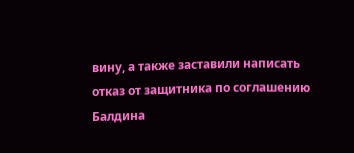вину, а также заставили написать отказ от защитника по соглашению Балдина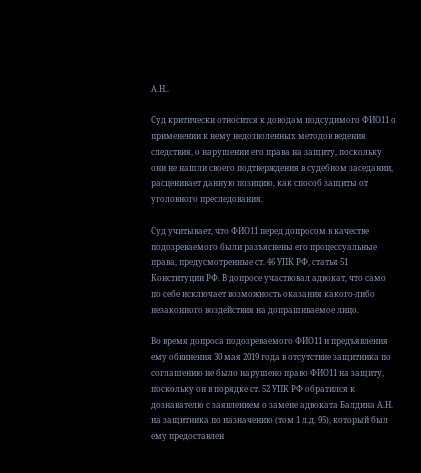А.Н..

Суд критически относится к доводам подсудимого ФИО11 о применении к нему недозволенных методов ведения следствия, о нарушении его права на защиту, поскольку они не нашли своего подтверждения в судебном заседании, расценивает данную позицию, как способ защиты от уголовного преследования.

Суд учитывает, что ФИО11 перед допросом в качестве подозреваемого были разъяснены его процессуальные права, предусмотренные ст. 46 УПК РФ, статья 51 Конституции РФ. В допросе участвовал адвокат, что само по себе исключает возможность оказания какого-либо незаконного воздействия на допрашиваемое лицо.

Во время допроса подозреваемого ФИО11 и предъявления ему обвинения 30 мая 2019 года в отсутствие защитника по соглашению не было нарушено право ФИО11 на защиту, поскольку он в порядке ст. 52 УПК РФ обратился к дознавателю с заявлением о замене адвоката Балдина А.Н. на защитника по назначению (том 1 л.д. 95), который был ему предоставлен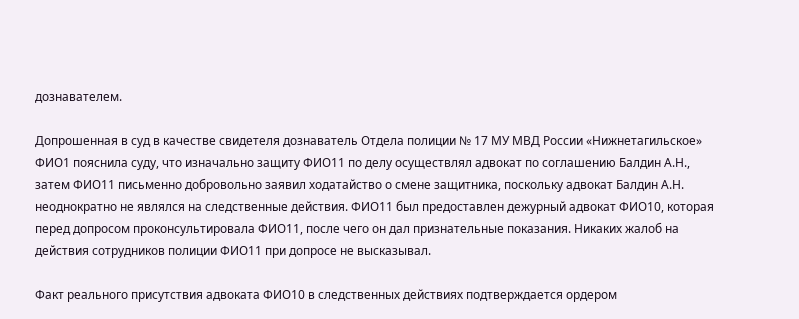дознавателем.

Допрошенная в суд в качестве свидетеля дознаватель Отдела полиции № 17 МУ МВД России «Нижнетагильское» ФИО1 пояснила суду, что изначально защиту ФИО11 по делу осуществлял адвокат по соглашению Балдин А.Н., затем ФИО11 письменно добровольно заявил ходатайство о смене защитника, поскольку адвокат Балдин А.Н. неоднократно не являлся на следственные действия. ФИО11 был предоставлен дежурный адвокат ФИО10, которая перед допросом проконсультировала ФИО11, после чего он дал признательные показания. Никаких жалоб на действия сотрудников полиции ФИО11 при допросе не высказывал.

Факт реального присутствия адвоката ФИО10 в следственных действиях подтверждается ордером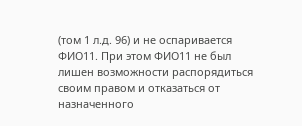(том 1 л.д. 96) и не оспаривается ФИО11. При этом ФИО11 не был лишен возможности распорядиться своим правом и отказаться от назначенного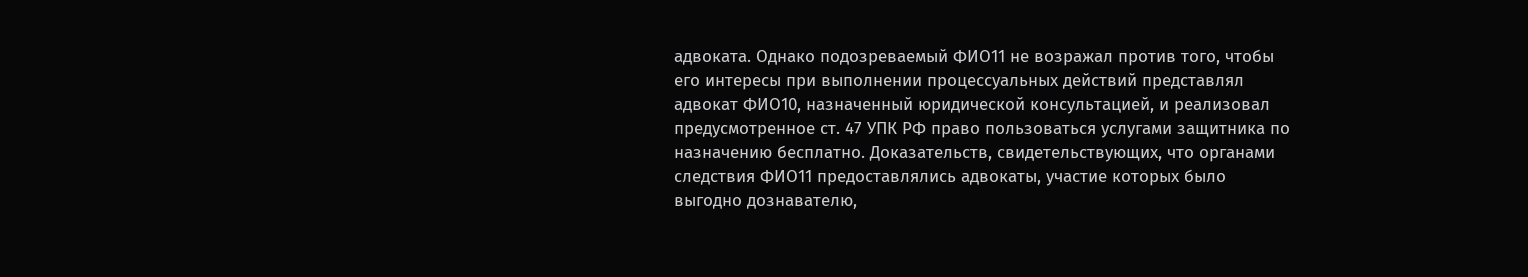адвоката. Однако подозреваемый ФИО11 не возражал против того, чтобы его интересы при выполнении процессуальных действий представлял адвокат ФИО10, назначенный юридической консультацией, и реализовал предусмотренное ст. 47 УПК РФ право пользоваться услугами защитника по назначению бесплатно. Доказательств, свидетельствующих, что органами следствия ФИО11 предоставлялись адвокаты, участие которых было выгодно дознавателю,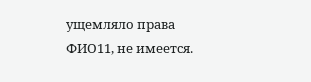ущемляло права ФИО11, не имеется.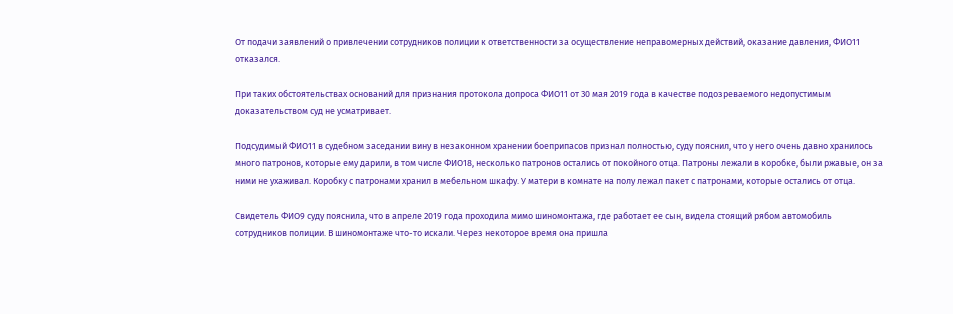От подачи заявлений о привлечении сотрудников полиции к ответственности за осуществление неправомерных действий, оказание давления, ФИО11 отказался.

При таких обстоятельствах оснований для признания протокола допроса ФИО11 от 30 мая 2019 года в качестве подозреваемого недопустимым доказательством суд не усматривает.

Подсудимый ФИО11 в судебном заседании вину в незаконном хранении боеприпасов признал полностью, суду пояснил, что у него очень давно хранилось много патронов, которые ему дарили, в том числе ФИО18, несколько патронов остались от покойного отца. Патроны лежали в коробке, были ржавые, он за ними не ухаживал. Коробку с патронами хранил в мебельном шкафу. У матери в комнате на полу лежал пакет с патронами, которые остались от отца.

Свидетель ФИО9 суду пояснила, что в апреле 2019 года проходила мимо шиномонтажа, где работает ее сын, видела стоящий рябом автомобиль сотрудников полиции. В шиномонтаже что-то искали. Через некоторое время она пришла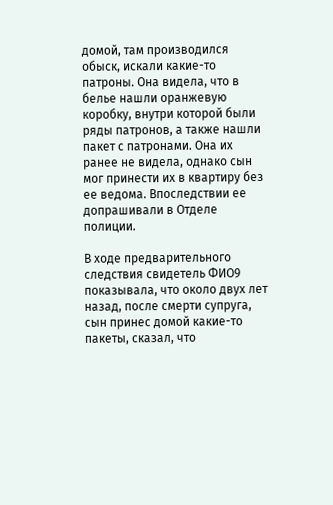домой, там производился обыск, искали какие-то патроны. Она видела, что в белье нашли оранжевую коробку, внутри которой были ряды патронов, а также нашли пакет с патронами. Она их ранее не видела, однако сын мог принести их в квартиру без ее ведома. Впоследствии ее допрашивали в Отделе полиции.

В ходе предварительного следствия свидетель ФИО9 показывала, что около двух лет назад, после смерти супруга, сын принес домой какие-то пакеты, сказал, что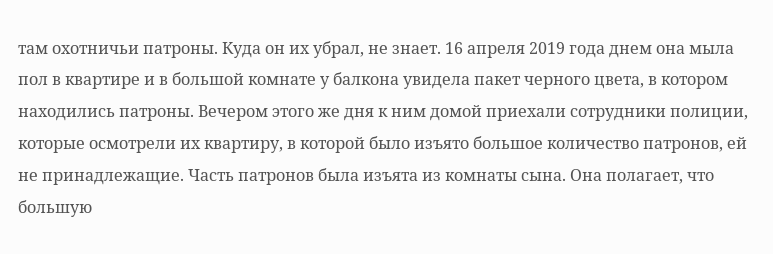там охотничьи патроны. Куда он их убрал, не знает. 16 апреля 2019 года днем она мыла пол в квартире и в большой комнате у балкона увидела пакет черного цвета, в котором находились патроны. Вечером этого же дня к ним домой приехали сотрудники полиции, которые осмотрели их квартиру, в которой было изъято большое количество патронов, ей не принадлежащие. Часть патронов была изъята из комнаты сына. Она полагает, что большую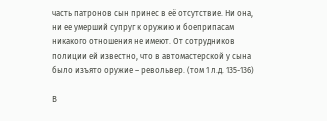часть патронов сын принес в её отсутствие. Ни она, ни ее умерший супруг к оружию и боеприпасам никакого отношения не имеют. От сотрудников полиции ей известно, что в автомастерской у сына было изъято оружие – револьвер. (том 1 л.д. 135-136)

В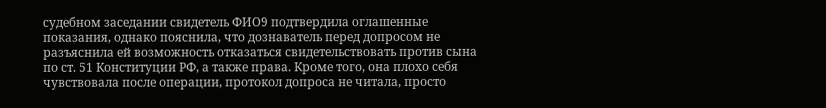судебном заседании свидетель ФИО9 подтвердила оглашенные показания, однако пояснила, что дознаватель перед допросом не разъяснила ей возможность отказаться свидетельствовать против сына по ст. 51 Конституции РФ, а также права. Кроме того, она плохо себя чувствовала после операции, протокол допроса не читала, просто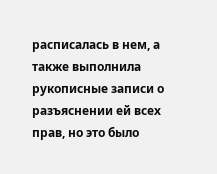расписалась в нем, а также выполнила рукописные записи о разъяснении ей всех прав, но это было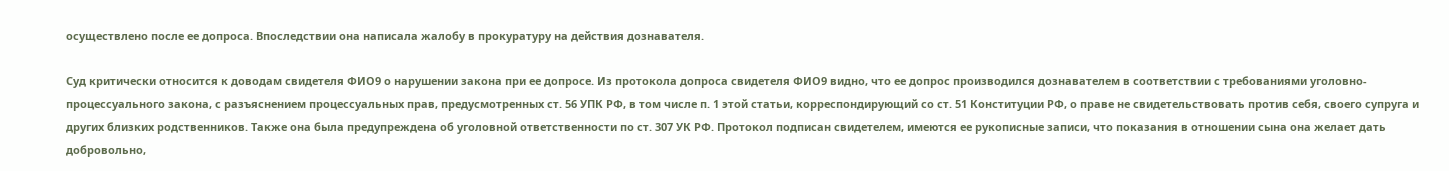осуществлено после ее допроса. Впоследствии она написала жалобу в прокуратуру на действия дознавателя.

Суд критически относится к доводам свидетеля ФИО9 о нарушении закона при ее допросе. Из протокола допроса свидетеля ФИО9 видно, что ее допрос производился дознавателем в соответствии с требованиями уголовно-процессуального закона, с разъяснением процессуальных прав, предусмотренных ст. 56 УПК РФ, в том числе п. 1 этой статьи, корреспондирующий со ст. 51 Конституции РФ, о праве не свидетельствовать против себя, своего супруга и других близких родственников. Также она была предупреждена об уголовной ответственности по ст. 307 УК РФ. Протокол подписан свидетелем, имеются ее рукописные записи, что показания в отношении сына она желает дать добровольно,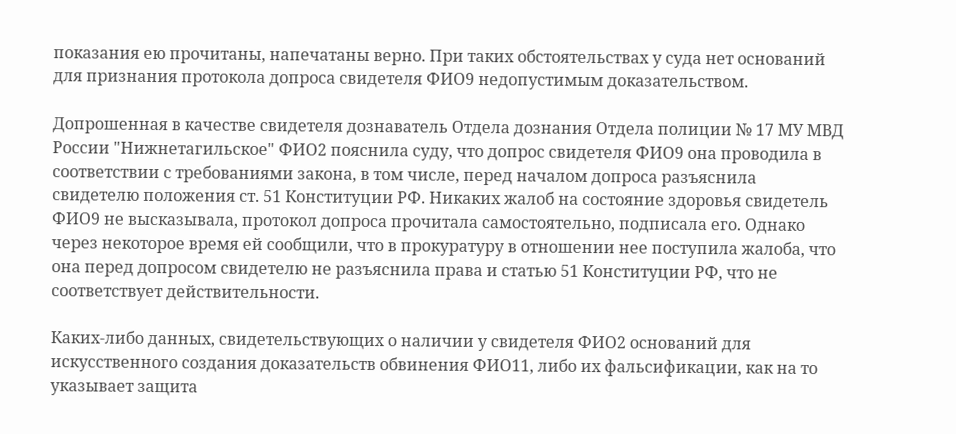показания ею прочитаны, напечатаны верно. При таких обстоятельствах у суда нет оснований для признания протокола допроса свидетеля ФИО9 недопустимым доказательством.

Допрошенная в качестве свидетеля дознаватель Отдела дознания Отдела полиции № 17 МУ МВД России "Нижнетагильское" ФИО2 пояснила суду, что допрос свидетеля ФИО9 она проводила в соответствии с требованиями закона, в том числе, перед началом допроса разъяснила свидетелю положения ст. 51 Конституции РФ. Никаких жалоб на состояние здоровья свидетель ФИО9 не высказывала, протокол допроса прочитала самостоятельно, подписала его. Однако через некоторое время ей сообщили, что в прокуратуру в отношении нее поступила жалоба, что она перед допросом свидетелю не разъяснила права и статью 51 Конституции РФ, что не соответствует действительности.

Каких-либо данных, свидетельствующих о наличии у свидетеля ФИО2 оснований для искусственного создания доказательств обвинения ФИО11, либо их фальсификации, как на то указывает защита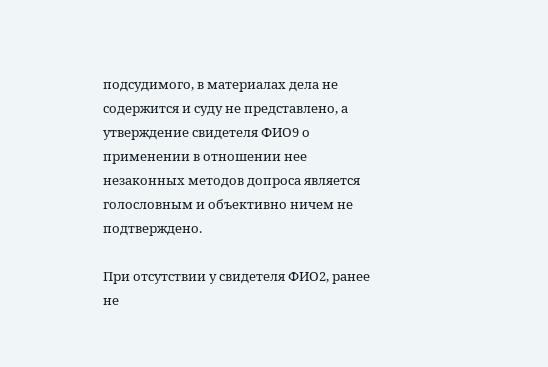подсудимого, в материалах дела не содержится и суду не представлено, а утверждение свидетеля ФИО9 о применении в отношении нее незаконных методов допроса является голословным и объективно ничем не подтверждено.

При отсутствии у свидетеля ФИО2, ранее не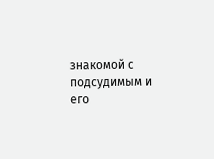знакомой с подсудимым и его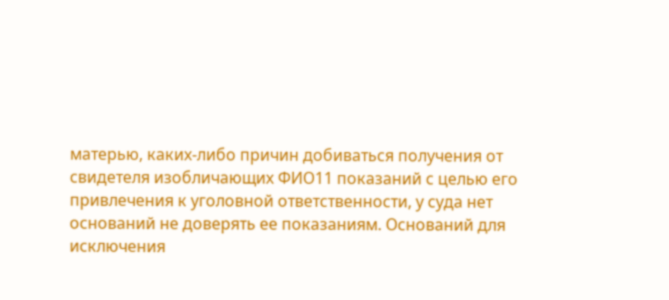матерью, каких-либо причин добиваться получения от свидетеля изобличающих ФИО11 показаний с целью его привлечения к уголовной ответственности, у суда нет оснований не доверять ее показаниям. Оснований для исключения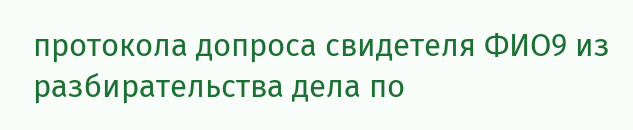протокола допроса свидетеля ФИО9 из разбирательства дела по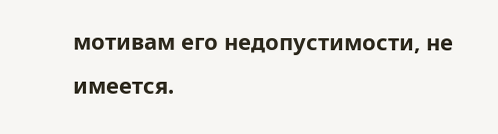мотивам его недопустимости, не имеется.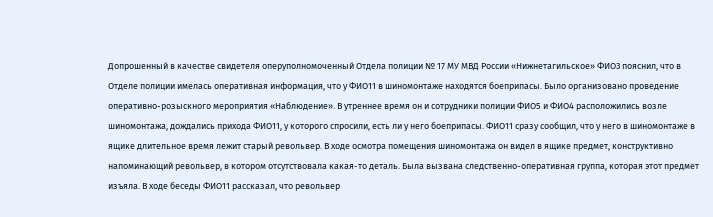Допрошенный в качестве свидетеля оперуполномоченный Отдела полиции № 17 МУ МВД России «Нижнетагильское» ФИО3 пояснил, что в Отделе полиции имелась оперативная информация, что у ФИО11 в шиномонтаже находятся боеприпасы. Было организовано проведение оперативно-розыскного мероприятия «Наблюдение». В утреннее время он и сотрудники полиции ФИО5 и ФИО4 расположились возле шиномонтажа, дождались прихода ФИО11, у которого спросили, есть ли у него боеприпасы. ФИО11 сразу сообщил, что у него в шиномонтаже в ящике длительное время лежит старый револьвер. В ходе осмотра помещения шиномонтажа он видел в ящике предмет, конструктивно напоминающий револьвер, в котором отсутствовала какая-то деталь. Была вызвана следственно-оперативная группа, которая этот предмет изъяла. В ходе беседы ФИО11 рассказал, что револьвер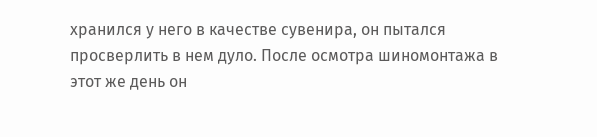хранился у него в качестве сувенира, он пытался просверлить в нем дуло. После осмотра шиномонтажа в этот же день он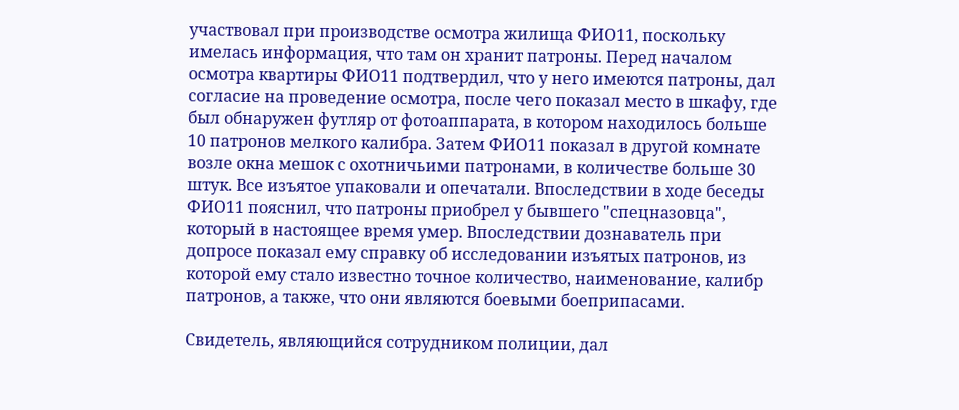участвовал при производстве осмотра жилища ФИО11, поскольку имелась информация, что там он хранит патроны. Перед началом осмотра квартиры ФИО11 подтвердил, что у него имеются патроны, дал согласие на проведение осмотра, после чего показал место в шкафу, где был обнаружен футляр от фотоаппарата, в котором находилось больше 10 патронов мелкого калибра. Затем ФИО11 показал в другой комнате возле окна мешок с охотничьими патронами, в количестве больше 30 штук. Все изъятое упаковали и опечатали. Впоследствии в ходе беседы ФИО11 пояснил, что патроны приобрел у бывшего "спецназовца", который в настоящее время умер. Впоследствии дознаватель при допросе показал ему справку об исследовании изъятых патронов, из которой ему стало известно точное количество, наименование, калибр патронов, а также, что они являются боевыми боеприпасами.

Свидетель, являющийся сотрудником полиции, дал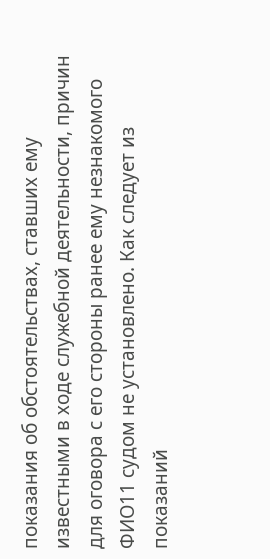показания об обстоятельствах, ставших ему известными в ходе служебной деятельности, причин для оговора с его стороны ранее ему незнакомого ФИО11 судом не установлено. Как следует из показаний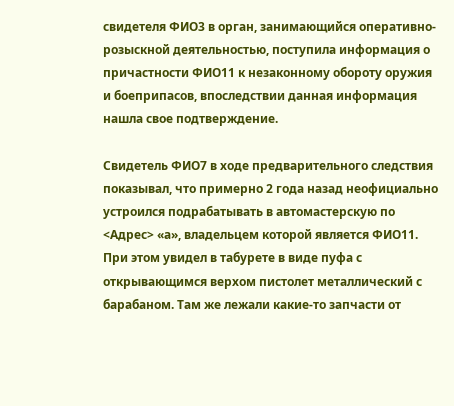свидетеля ФИО3 в орган, занимающийся оперативно-розыскной деятельностью, поступила информация о причастности ФИО11 к незаконному обороту оружия и боеприпасов, впоследствии данная информация нашла свое подтверждение.

Свидетель ФИО7 в ходе предварительного следствия показывал, что примерно 2 года назад неофициально устроился подрабатывать в автомастерскую по <Адрес> «а», владельцем которой является ФИО11. При этом увидел в табурете в виде пуфа с открывающимся верхом пистолет металлический с барабаном. Там же лежали какие-то запчасти от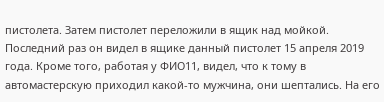пистолета. Затем пистолет переложили в ящик над мойкой. Последний раз он видел в ящике данный пистолет 15 апреля 2019 года. Кроме того, работая у ФИО11, видел, что к тому в автомастерскую приходил какой-то мужчина, они шептались. На его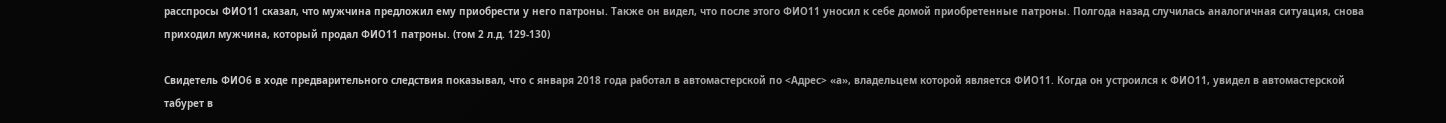расспросы ФИО11 сказал, что мужчина предложил ему приобрести у него патроны. Также он видел, что после этого ФИО11 уносил к себе домой приобретенные патроны. Полгода назад случилась аналогичная ситуация, снова приходил мужчина, который продал ФИО11 патроны. (том 2 л.д. 129-130)

Свидетель ФИО6 в ходе предварительного следствия показывал, что с января 2018 года работал в автомастерской по <Адрес> «а», владельцем которой является ФИО11. Когда он устроился к ФИО11, увидел в автомастерской табурет в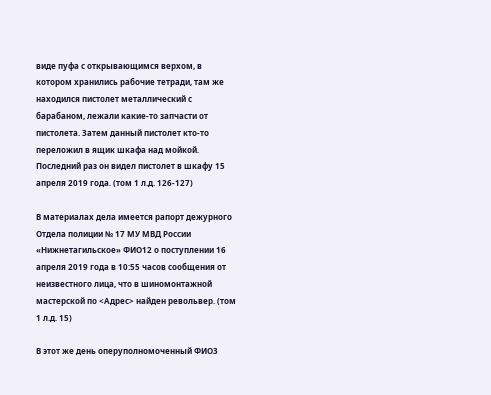виде пуфа с открывающимся верхом, в котором хранились рабочие тетради, там же находился пистолет металлический с барабаном, лежали какие-то запчасти от пистолета. Затем данный пистолет кто-то переложил в ящик шкафа над мойкой. Последний раз он видел пистолет в шкафу 15 апреля 2019 года. (том 1 л.д. 126-127)

В материалах дела имеется рапорт дежурного Отдела полиции № 17 МУ МВД России «Нижнетагильское» ФИО12 о поступлении 16 апреля 2019 года в 10:55 часов сообщения от неизвестного лица, что в шиномонтажной мастерской по <Адрес> найден револьвер. (том 1 л.д. 15)

В этот же день оперуполномоченный ФИО3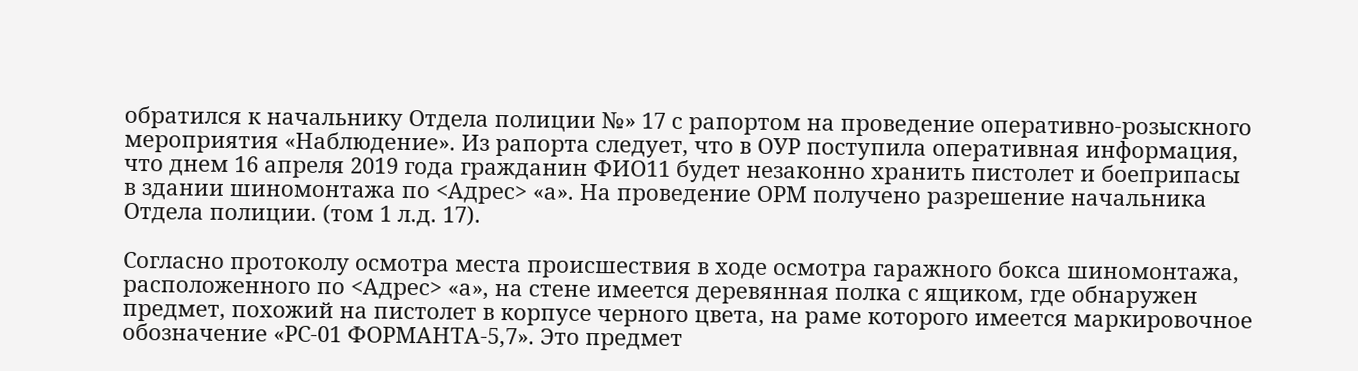обратился к начальнику Отдела полиции №» 17 с рапортом на проведение оперативно-розыскного мероприятия «Наблюдение». Из рапорта следует, что в ОУР поступила оперативная информация, что днем 16 апреля 2019 года гражданин ФИО11 будет незаконно хранить пистолет и боеприпасы в здании шиномонтажа по <Адрес> «а». На проведение ОРМ получено разрешение начальника Отдела полиции. (том 1 л.д. 17).

Согласно протоколу осмотра места происшествия в ходе осмотра гаражного бокса шиномонтажа, расположенного по <Адрес> «а», на стене имеется деревянная полка с ящиком, где обнаружен предмет, похожий на пистолет в корпусе черного цвета, на раме которого имеется маркировочное обозначение «РС-01 ФОРМАНТА-5,7». Это предмет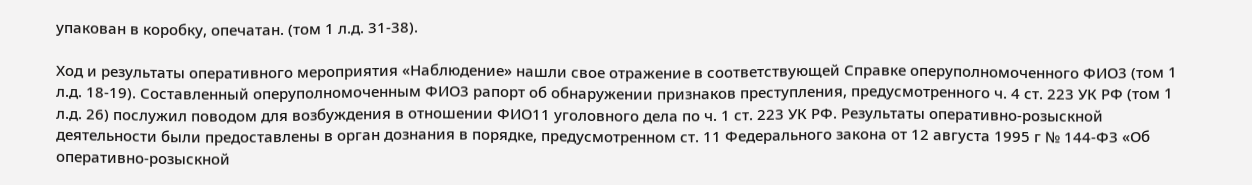упакован в коробку, опечатан. (том 1 л.д. 31-38).

Ход и результаты оперативного мероприятия «Наблюдение» нашли свое отражение в соответствующей Справке оперуполномоченного ФИО3 (том 1 л.д. 18-19). Составленный оперуполномоченным ФИО3 рапорт об обнаружении признаков преступления, предусмотренного ч. 4 ст. 223 УК РФ (том 1 л.д. 26) послужил поводом для возбуждения в отношении ФИО11 уголовного дела по ч. 1 ст. 223 УК РФ. Результаты оперативно-розыскной деятельности были предоставлены в орган дознания в порядке, предусмотренном ст. 11 Федерального закона от 12 августа 1995 г № 144-ФЗ «Об оперативно-розыскной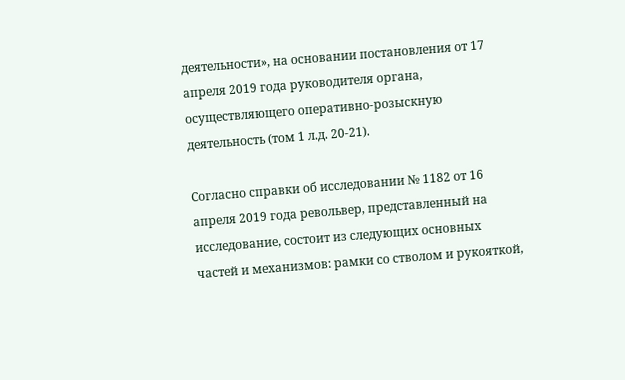деятельности», на основании постановления от 17 апреля 2019 года руководителя органа, осуществляющего оперативно-розыскную деятельность (том 1 л.д. 20-21).

Согласно справки об исследовании № 1182 от 16 апреля 2019 года револьвер, представленный на исследование, состоит из следующих основных частей и механизмов: рамки со стволом и рукояткой,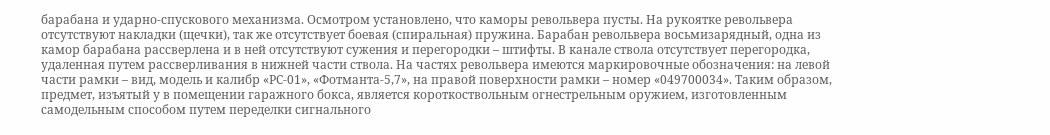барабана и ударно-спускового механизма. Осмотром установлено, что каморы револьвера пусты. На рукоятке револьвера отсутствуют накладки (щечки), так же отсутствует боевая (спиральная) пружина. Барабан револьвера восьмизарядный, одна из камор барабана рассверлена и в ней отсутствуют сужения и перегородки – штифты. В канале ствола отсутствует перегородка, удаленная путем рассверливания в нижней части ствола. На частях револьвера имеются маркировочные обозначения: на левой части рамки – вид, модель и калибр «РС-01», «Фотманта-5,7», на правой поверхности рамки – номер «049700034». Таким образом, предмет, изъятый у в помещении гаражного бокса, является короткоствольным огнестрельным оружием, изготовленным самодельным способом путем переделки сигнального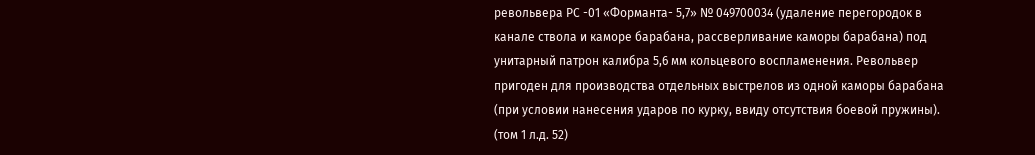револьвера РС -01 «Форманта- 5,7» № 049700034 (удаление перегородок в канале ствола и каморе барабана, рассверливание каморы барабана) под унитарный патрон калибра 5,6 мм кольцевого воспламенения. Револьвер пригоден для производства отдельных выстрелов из одной каморы барабана (при условии нанесения ударов по курку, ввиду отсутствия боевой пружины). (том 1 л.д. 52)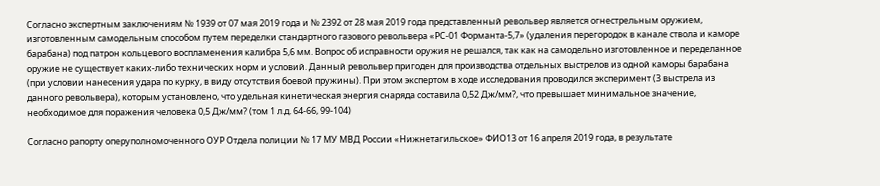Согласно экспертным заключениям № 1939 от 07 мая 2019 года и № 2392 от 28 мая 2019 года представленный револьвер является огнестрельным оружием, изготовленным самодельным способом путем переделки стандартного газового револьвера «РС-01 Форманта-5,7» (удаления перегородок в канале ствола и каморе барабана) под патрон кольцевого воспламенения калибра 5,6 мм. Вопрос об исправности оружия не решался, так как на самодельно изготовленное и переделанное оружие не существует каких-либо технических норм и условий. Данный револьвер пригоден для производства отдельных выстрелов из одной каморы барабана (при условии нанесения удара по курку, в виду отсутствия боевой пружины). При этом экспертом в ходе исследования проводился эксперимент (3 выстрела из данного револьвера), которым установлено, что удельная кинетическая энергия снаряда составила 0,52 Дж/мм?, что превышает минимальное значение, необходимое для поражения человека 0,5 Дж/мм? (том 1 л.д. 64-66, 99-104)

Согласно рапорту оперуполномоченного ОУР Отдела полиции № 17 МУ МВД России «Нижнетагильское» ФИО13 от 16 апреля 2019 года, в результате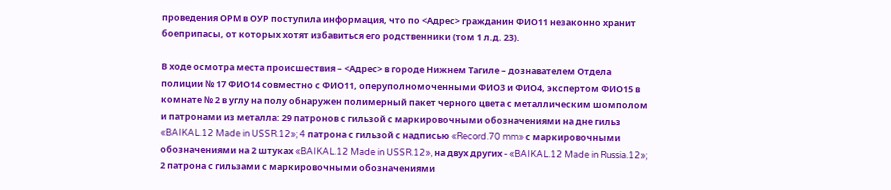проведения ОРМ в ОУР поступила информация, что по <Адрес> гражданин ФИО11 незаконно хранит боеприпасы, от которых хотят избавиться его родственники (том 1 л.д. 23).

В ходе осмотра места происшествия – <Адрес> в городе Нижнем Тагиле – дознавателем Отдела полиции № 17 ФИО14 совместно с ФИО11, оперуполномоченными ФИО3 и ФИО4, экспертом ФИО15 в комнате № 2 в углу на полу обнаружен полимерный пакет черного цвета с металлическим шомполом и патронами из металла: 29 патронов с гильзой с маркировочными обозначениями на дне гильз «BAIKAL.12 Made in USSR.12»; 4 патрона с гильзой с надписью «Record.70 mm» с маркировочными обозначениями на 2 штуках «BAIKAL.12 Made in USSR.12», на двух других - «BAIKAL.12 Made in Russia.12»; 2 патрона с гильзами с маркировочными обозначениями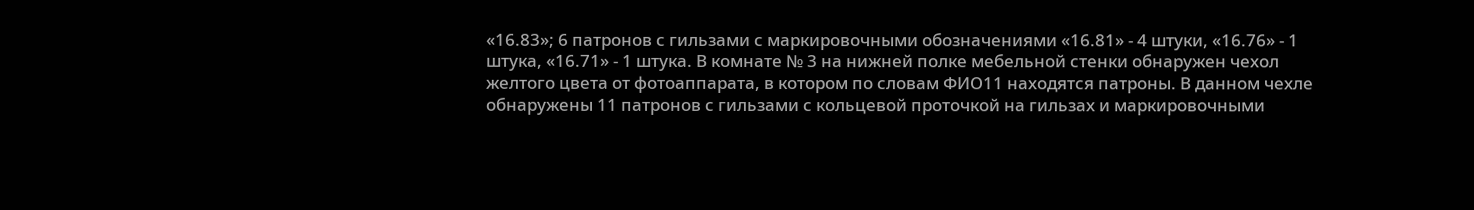«16.83»; 6 патронов с гильзами с маркировочными обозначениями «16.81» - 4 штуки, «16.76» - 1 штука, «16.71» - 1 штука. В комнате № 3 на нижней полке мебельной стенки обнаружен чехол желтого цвета от фотоаппарата, в котором по словам ФИО11 находятся патроны. В данном чехле обнаружены 11 патронов с гильзами с кольцевой проточкой на гильзах и маркировочными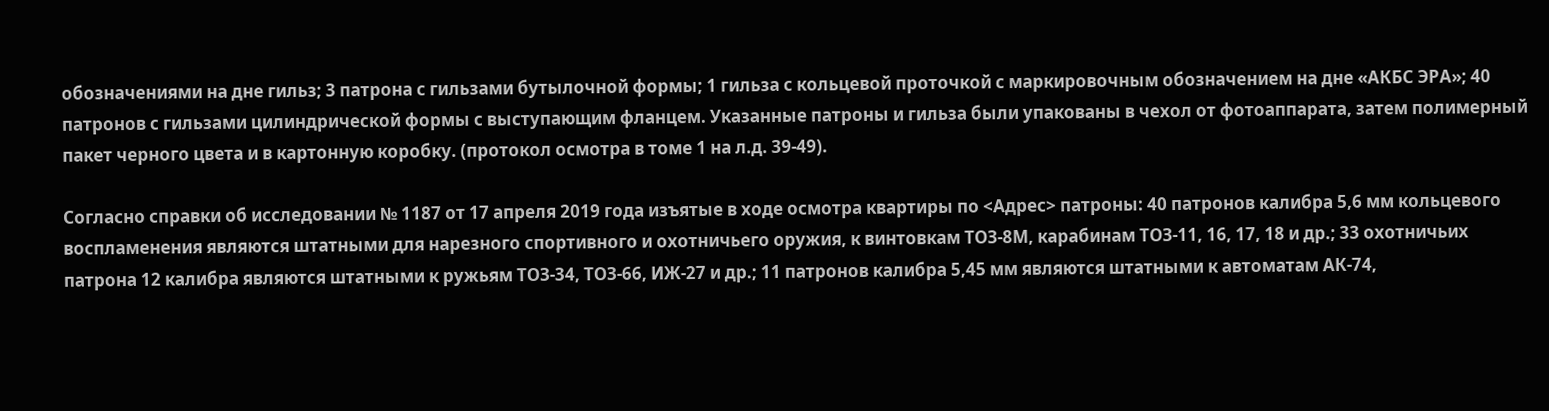обозначениями на дне гильз; 3 патрона с гильзами бутылочной формы; 1 гильза с кольцевой проточкой с маркировочным обозначением на дне «АКБС ЭРА»; 40 патронов с гильзами цилиндрической формы с выступающим фланцем. Указанные патроны и гильза были упакованы в чехол от фотоаппарата, затем полимерный пакет черного цвета и в картонную коробку. (протокол осмотра в томе 1 на л.д. 39-49).

Согласно справки об исследовании № 1187 от 17 апреля 2019 года изъятые в ходе осмотра квартиры по <Адрес> патроны: 40 патронов калибра 5,6 мм кольцевого воспламенения являются штатными для нарезного спортивного и охотничьего оружия, к винтовкам ТОЗ-8М, карабинам ТОЗ-11, 16, 17, 18 и др.; 33 охотничьих патрона 12 калибра являются штатными к ружьям ТОЗ-34, ТОЗ-66, ИЖ-27 и др.; 11 патронов калибра 5,45 мм являются штатными к автоматам АК-74,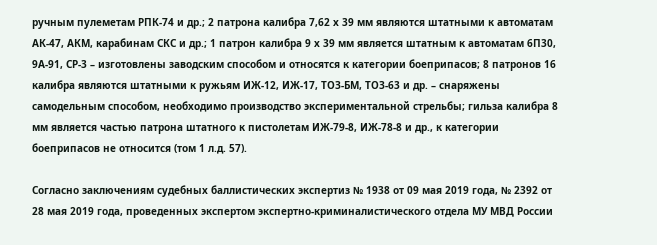ручным пулеметам РПК-74 и др.; 2 патрона калибра 7,62 х 39 мм являются штатными к автоматам АК-47, АКМ, карабинам СКС и др.; 1 патрон калибра 9 х 39 мм является штатным к автоматам 6П30, 9А-91, СР-3 – изготовлены заводским способом и относятся к категории боеприпасов; 8 патронов 16 калибра являются штатными к ружьям ИЖ-12, ИЖ-17, ТОЗ-БМ, ТОЗ-63 и др. – снаряжены самодельным способом, необходимо производство экспериментальной стрельбы; гильза калибра 8 мм является частью патрона штатного к пистолетам ИЖ-79-8, ИЖ-78-8 и др., к категории боеприпасов не относится (том 1 л.д. 57).

Согласно заключениям судебных баллистических экспертиз № 1938 от 09 мая 2019 года, № 2392 от 28 мая 2019 года, проведенных экспертом экспертно-криминалистического отдела МУ МВД России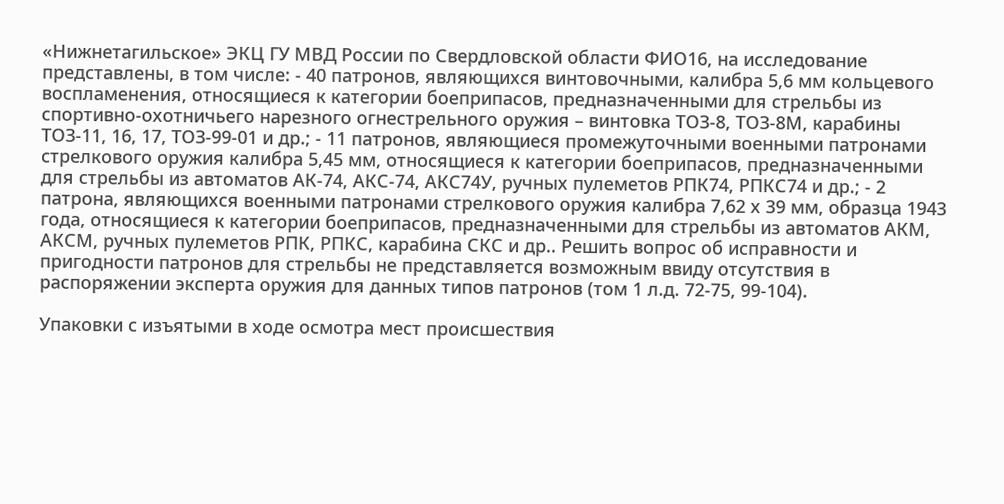«Нижнетагильское» ЭКЦ ГУ МВД России по Свердловской области ФИО16, на исследование представлены, в том числе: - 40 патронов, являющихся винтовочными, калибра 5,6 мм кольцевого воспламенения, относящиеся к категории боеприпасов, предназначенными для стрельбы из спортивно-охотничьего нарезного огнестрельного оружия – винтовка ТОЗ-8, ТОЗ-8М, карабины ТОЗ-11, 16, 17, ТОЗ-99-01 и др.; - 11 патронов, являющиеся промежуточными военными патронами стрелкового оружия калибра 5,45 мм, относящиеся к категории боеприпасов, предназначенными для стрельбы из автоматов АК-74, АКС-74, АКС74У, ручных пулеметов РПК74, РПКС74 и др.; - 2 патрона, являющихся военными патронами стрелкового оружия калибра 7,62 х 39 мм, образца 1943 года, относящиеся к категории боеприпасов, предназначенными для стрельбы из автоматов АКМ, АКСМ, ручных пулеметов РПК, РПКС, карабина СКС и др.. Решить вопрос об исправности и пригодности патронов для стрельбы не представляется возможным ввиду отсутствия в распоряжении эксперта оружия для данных типов патронов (том 1 л.д. 72-75, 99-104).

Упаковки с изъятыми в ходе осмотра мест происшествия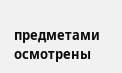предметами осмотрены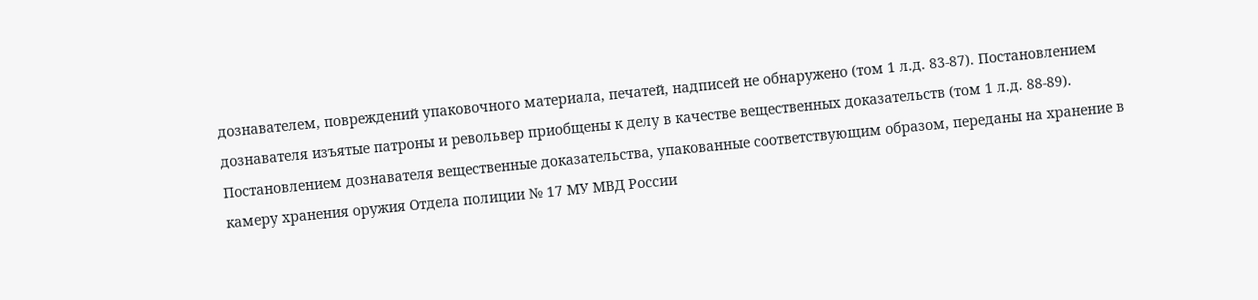дознавателем, повреждений упаковочного материала, печатей, надписей не обнаружено (том 1 л.д. 83-87). Постановлением дознавателя изъятые патроны и револьвер приобщены к делу в качестве вещественных доказательств (том 1 л.д. 88-89). Постановлением дознавателя вещественные доказательства, упакованные соответствующим образом, переданы на хранение в камеру хранения оружия Отдела полиции № 17 МУ МВД России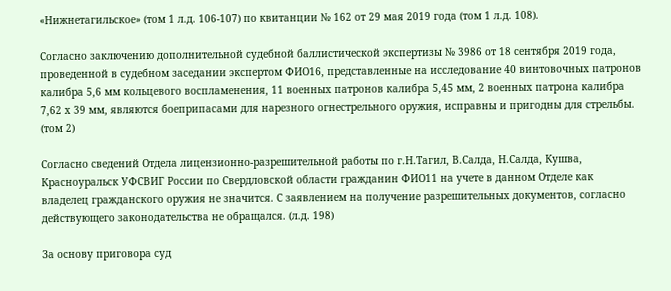«Нижнетагильское» (том 1 л.д. 106-107) по квитанции № 162 от 29 мая 2019 года (том 1 л.д. 108).

Согласно заключению дополнительной судебной баллистической экспертизы № 3986 от 18 сентября 2019 года, проведенной в судебном заседании экспертом ФИО16, представленные на исследование 40 винтовочных патронов калибра 5,6 мм кольцевого воспламенения, 11 военных патронов калибра 5,45 мм, 2 военных патрона калибра 7,62 х 39 мм, являются боеприпасами для нарезного огнестрельного оружия, исправны и пригодны для стрельбы. (том 2)

Согласно сведений Отдела лицензионно-разрешительной работы по г.Н.Тагил, В.Салда, Н.Салда, Кушва, Красноуральск УФСВИГ России по Свердловской области гражданин ФИО11 на учете в данном Отделе как владелец гражданского оружия не значится. С заявлением на получение разрешительных документов, согласно действующего законодательства не обращался. (л.д. 198)

За основу приговора суд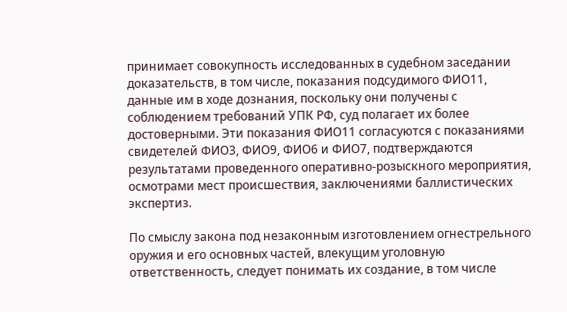принимает совокупность исследованных в судебном заседании доказательств, в том числе, показания подсудимого ФИО11, данные им в ходе дознания, поскольку они получены с соблюдением требований УПК РФ, суд полагает их более достоверными. Эти показания ФИО11 согласуются с показаниями свидетелей ФИО3, ФИО9, ФИО6 и ФИО7, подтверждаются результатами проведенного оперативно-розыскного мероприятия, осмотрами мест происшествия, заключениями баллистических экспертиз.

По смыслу закона под незаконным изготовлением огнестрельного оружия и его основных частей, влекущим уголовную ответственность, следует понимать их создание, в том числе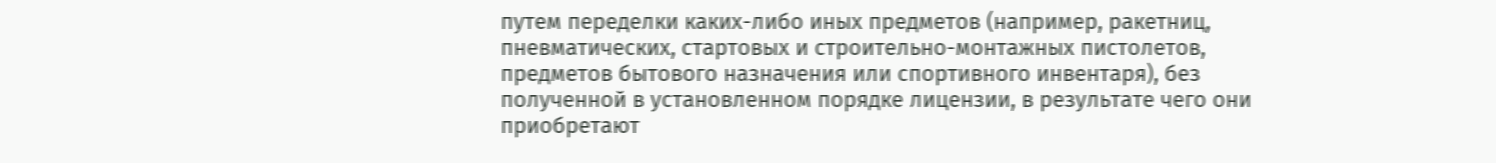путем переделки каких-либо иных предметов (например, ракетниц, пневматических, стартовых и строительно-монтажных пистолетов, предметов бытового назначения или спортивного инвентаря), без полученной в установленном порядке лицензии, в результате чего они приобретают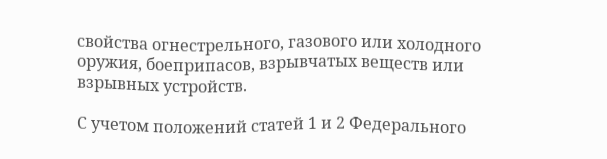свойства огнестрельного, газового или холодного оружия, боеприпасов, взрывчатых веществ или взрывных устройств.

С учетом положений статей 1 и 2 Федерального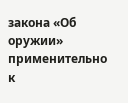закона «Об оружии» применительно к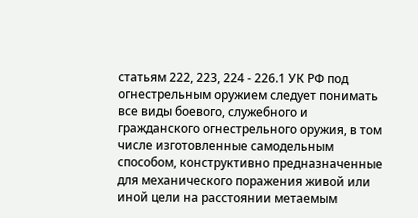статьям 222, 223, 224 - 226.1 УК РФ под огнестрельным оружием следует понимать все виды боевого, служебного и гражданского огнестрельного оружия, в том числе изготовленные самодельным способом, конструктивно предназначенные для механического поражения живой или иной цели на расстоянии метаемым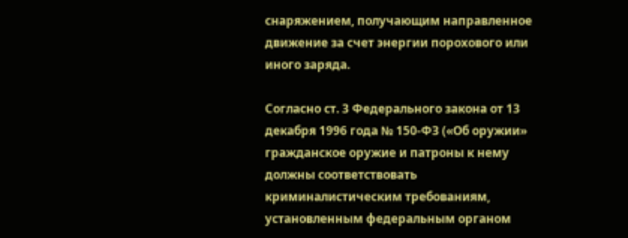снаряжением, получающим направленное движение за счет энергии порохового или иного заряда.

Согласно ст. 3 Федерального закона от 13 декабря 1996 года № 150-ФЗ («Об оружии» гражданское оружие и патроны к нему должны соответствовать криминалистическим требованиям, установленным федеральным органом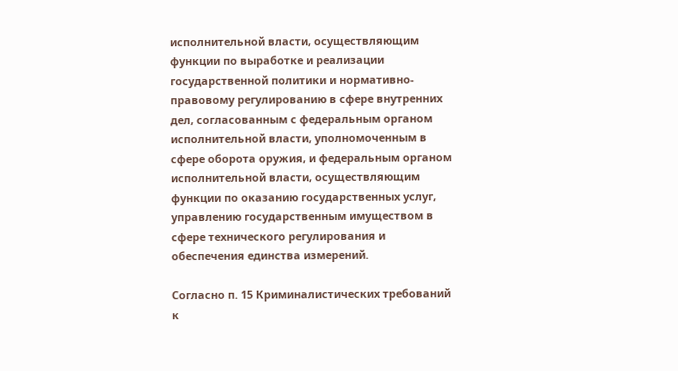исполнительной власти, осуществляющим функции по выработке и реализации государственной политики и нормативно-правовому регулированию в сфере внутренних дел, согласованным с федеральным органом исполнительной власти, уполномоченным в сфере оборота оружия, и федеральным органом исполнительной власти, осуществляющим функции по оказанию государственных услуг, управлению государственным имуществом в сфере технического регулирования и обеспечения единства измерений.

Согласно п. 15 Криминалистических требований к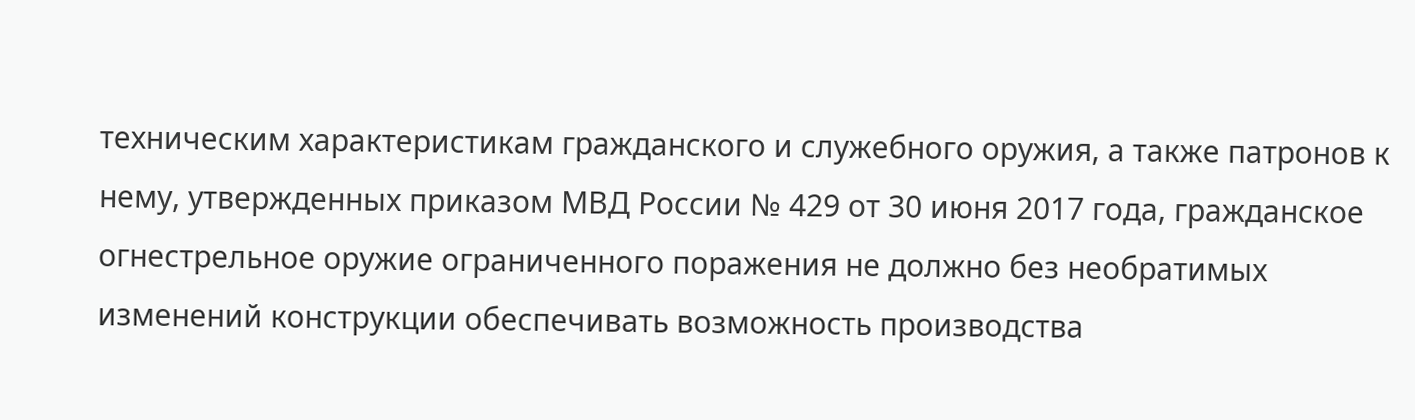техническим характеристикам гражданского и служебного оружия, а также патронов к нему, утвержденных приказом МВД России № 429 от 30 июня 2017 года, гражданское огнестрельное оружие ограниченного поражения не должно без необратимых изменений конструкции обеспечивать возможность производства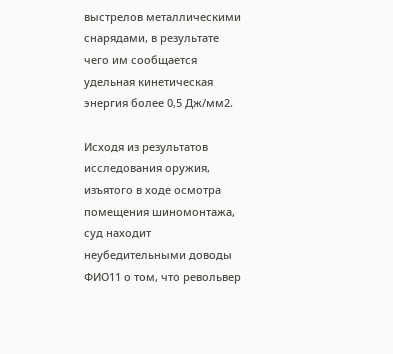выстрелов металлическими снарядами, в результате чего им сообщается удельная кинетическая энергия более 0,5 Дж/мм2.

Исходя из результатов исследования оружия, изъятого в ходе осмотра помещения шиномонтажа, суд находит неубедительными доводы ФИО11 о том, что револьвер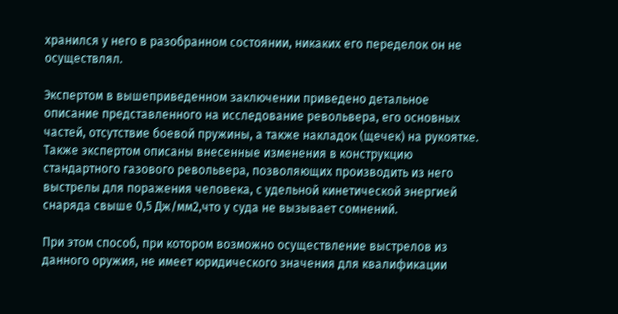хранился у него в разобранном состоянии, никаких его переделок он не осуществлял.

Экспертом в вышеприведенном заключении приведено детальное описание представленного на исследование револьвера, его основных частей, отсутствие боевой пружины, а также накладок (щечек) на рукоятке. Также экспертом описаны внесенные изменения в конструкцию стандартного газового револьвера, позволяющих производить из него выстрелы для поражения человека, с удельной кинетической энергией снаряда свыше 0,5 Дж/мм2,что у суда не вызывает сомнений.

При этом способ, при котором возможно осуществление выстрелов из данного оружия, не имеет юридического значения для квалификации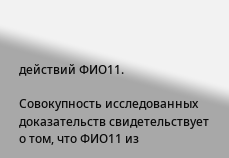действий ФИО11.

Совокупность исследованных доказательств свидетельствует о том, что ФИО11 из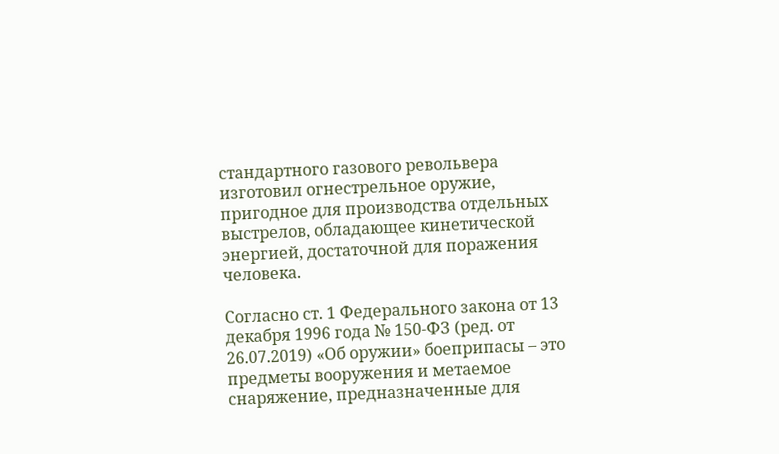стандартного газового револьвера изготовил огнестрельное оружие, пригодное для производства отдельных выстрелов, обладающее кинетической энергией, достаточной для поражения человека.

Согласно ст. 1 Федерального закона от 13 декабря 1996 года № 150-ФЗ (ред. от 26.07.2019) «Об оружии» боеприпасы – это предметы вооружения и метаемое снаряжение, предназначенные для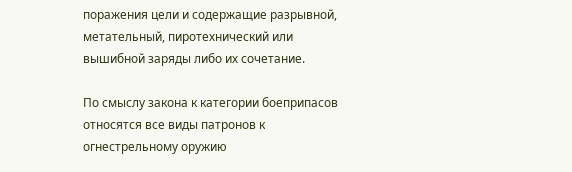поражения цели и содержащие разрывной, метательный, пиротехнический или вышибной заряды либо их сочетание.

По смыслу закона к категории боеприпасов относятся все виды патронов к огнестрельному оружию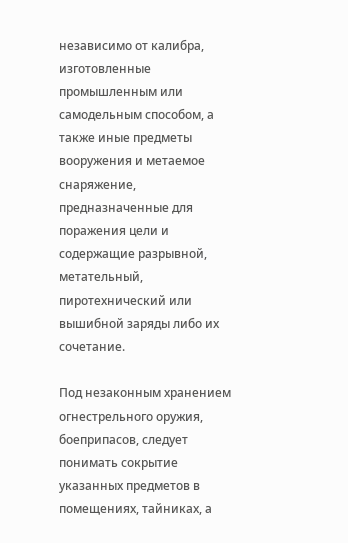независимо от калибра, изготовленные промышленным или самодельным способом, а также иные предметы вооружения и метаемое снаряжение, предназначенные для поражения цели и содержащие разрывной, метательный, пиротехнический или вышибной заряды либо их сочетание.

Под незаконным хранением огнестрельного оружия, боеприпасов, следует понимать сокрытие указанных предметов в помещениях, тайниках, а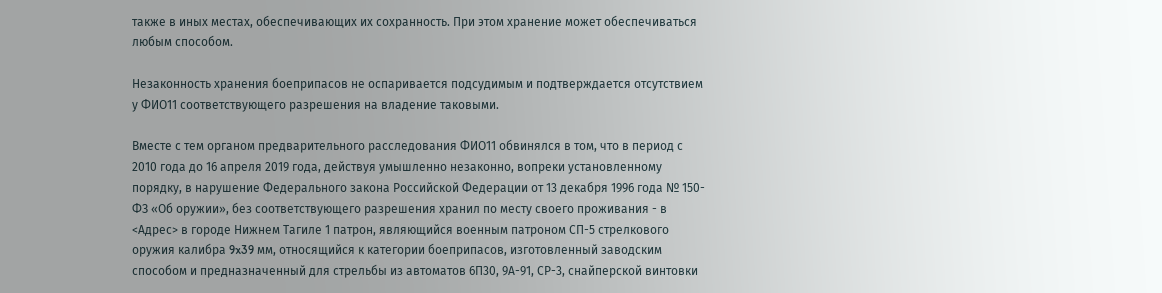также в иных местах, обеспечивающих их сохранность. При этом хранение может обеспечиваться любым способом.

Незаконность хранения боеприпасов не оспаривается подсудимым и подтверждается отсутствием у ФИО11 соответствующего разрешения на владение таковыми.

Вместе с тем органом предварительного расследования ФИО11 обвинялся в том, что в период с 2010 года до 16 апреля 2019 года, действуя умышленно незаконно, вопреки установленному порядку, в нарушение Федерального закона Российской Федерации от 13 декабря 1996 года № 150-ФЗ «Об оружии», без соответствующего разрешения хранил по месту своего проживания - в <Адрес> в городе Нижнем Тагиле 1 патрон, являющийся военным патроном СП-5 стрелкового оружия калибра 9x39 мм, относящийся к категории боеприпасов, изготовленный заводским способом и предназначенный для стрельбы из автоматов 6П30, 9А-91, СР-3, снайперской винтовки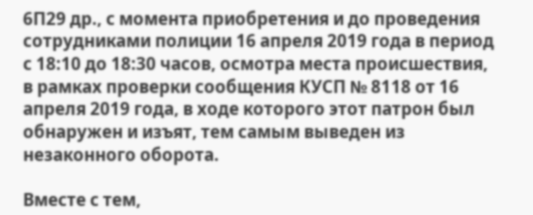6П29 др., с момента приобретения и до проведения сотрудниками полиции 16 апреля 2019 года в период с 18:10 до 18:30 часов, осмотра места происшествия, в рамках проверки сообщения КУСП № 8118 от 16 апреля 2019 года, в ходе которого этот патрон был обнаружен и изъят, тем самым выведен из незаконного оборота.

Вместе с тем,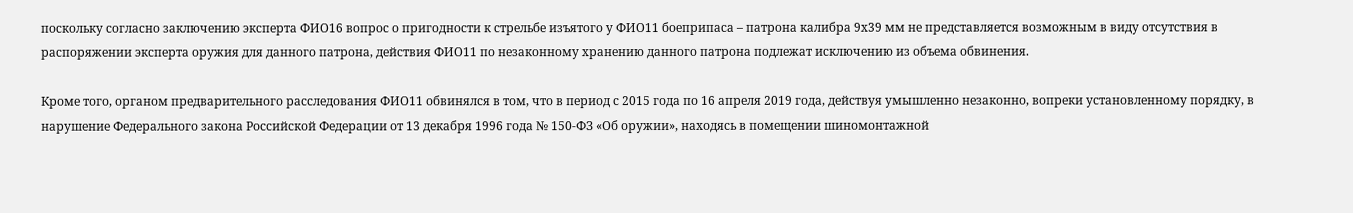поскольку согласно заключению эксперта ФИО16 вопрос о пригодности к стрельбе изъятого у ФИО11 боеприпаса – патрона калибра 9х39 мм не представляется возможным в виду отсутствия в распоряжении эксперта оружия для данного патрона, действия ФИО11 по незаконному хранению данного патрона подлежат исключению из объема обвинения.

Кроме того, органом предварительного расследования ФИО11 обвинялся в том, что в период с 2015 года по 16 апреля 2019 года, действуя умышленно незаконно, вопреки установленному порядку, в нарушение Федерального закона Российской Федерации от 13 декабря 1996 года № 150-ФЗ «Об оружии», находясь в помещении шиномонтажной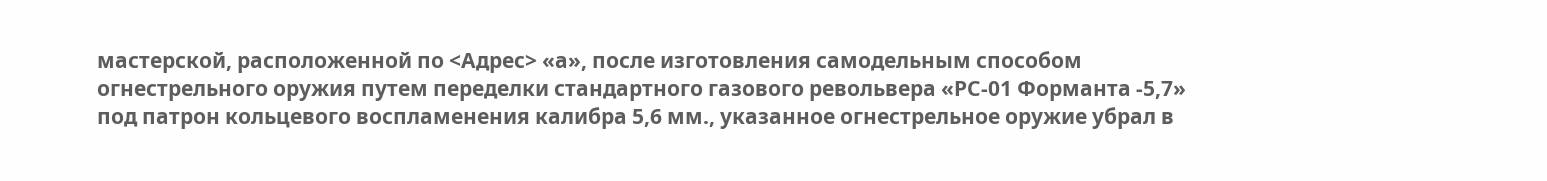мастерской, расположенной по <Адрес> «а», после изготовления самодельным способом огнестрельного оружия путем переделки стандартного газового револьвера «РС-01 Форманта -5,7» под патрон кольцевого воспламенения калибра 5,6 мм., указанное огнестрельное оружие убрал в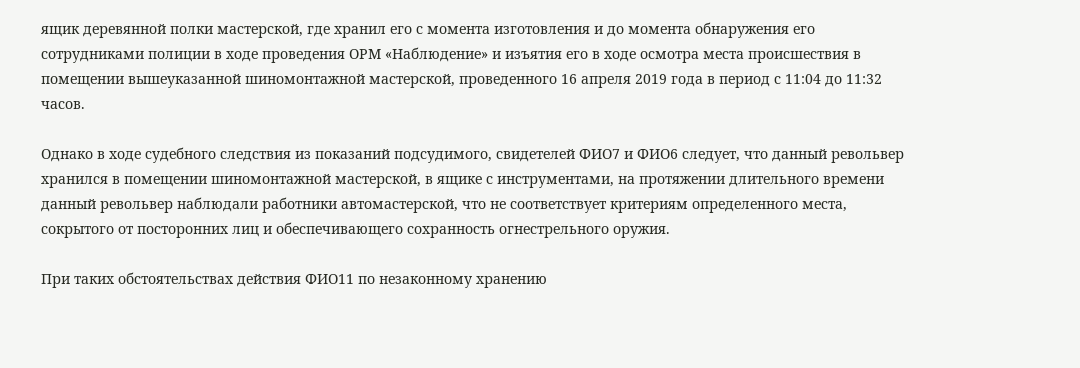ящик деревянной полки мастерской, где хранил его с момента изготовления и до момента обнаружения его сотрудниками полиции в ходе проведения ОРМ «Наблюдение» и изъятия его в ходе осмотра места происшествия в помещении вышеуказанной шиномонтажной мастерской, проведенного 16 апреля 2019 года в период с 11:04 до 11:32 часов.

Однако в ходе судебного следствия из показаний подсудимого, свидетелей ФИО7 и ФИО6 следует, что данный револьвер хранился в помещении шиномонтажной мастерской, в ящике с инструментами, на протяжении длительного времени данный револьвер наблюдали работники автомастерской, что не соответствует критериям определенного места, сокрытого от посторонних лиц и обеспечивающего сохранность огнестрельного оружия.

При таких обстоятельствах действия ФИО11 по незаконному хранению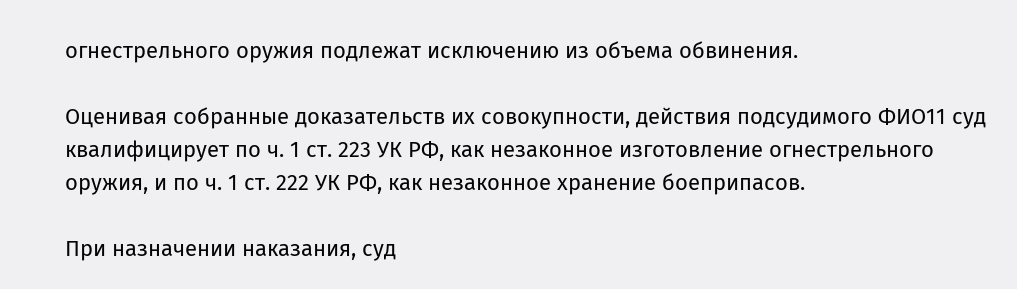огнестрельного оружия подлежат исключению из объема обвинения.

Оценивая собранные доказательств их совокупности, действия подсудимого ФИО11 суд квалифицирует по ч. 1 ст. 223 УК РФ, как незаконное изготовление огнестрельного оружия, и по ч. 1 ст. 222 УК РФ, как незаконное хранение боеприпасов.

При назначении наказания, суд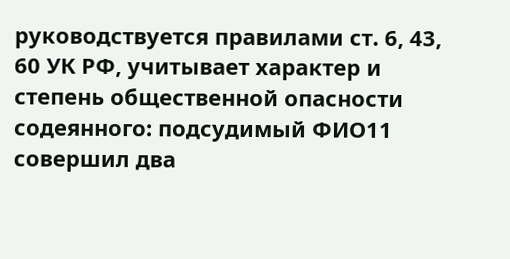руководствуется правилами ст. 6, 43, 60 УК РФ, учитывает характер и степень общественной опасности содеянного: подсудимый ФИО11 совершил два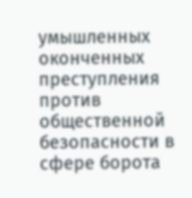умышленных оконченных преступления против общественной безопасности в сфере борота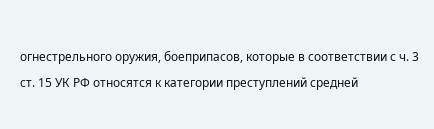огнестрельного оружия, боеприпасов, которые в соответствии с ч. 3 ст. 15 УК РФ относятся к категории преступлений средней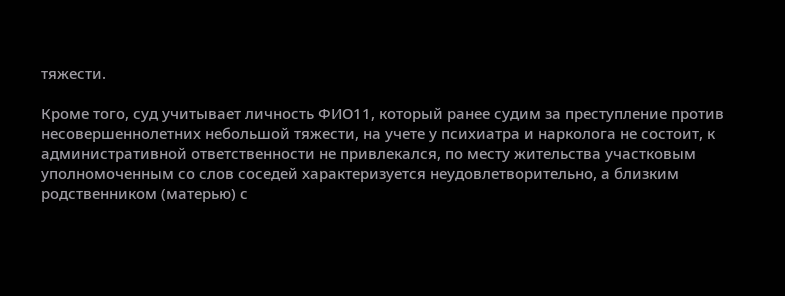тяжести.

Кроме того, суд учитывает личность ФИО11, который ранее судим за преступление против несовершеннолетних небольшой тяжести, на учете у психиатра и нарколога не состоит, к административной ответственности не привлекался, по месту жительства участковым уполномоченным со слов соседей характеризуется неудовлетворительно, а близким родственником (матерью) с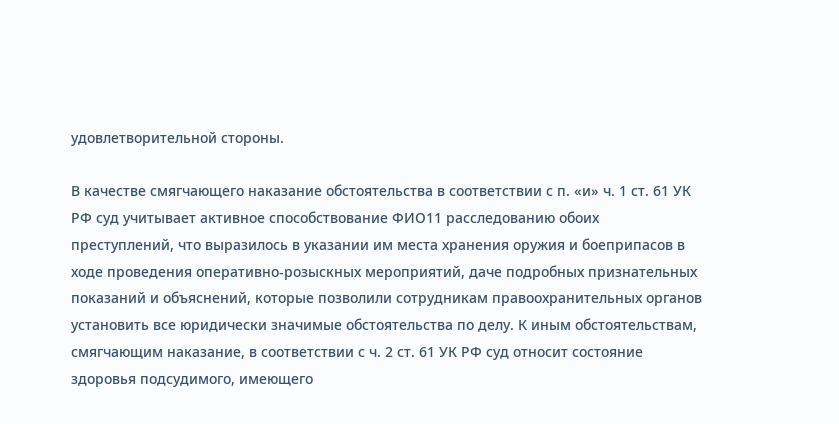удовлетворительной стороны.

В качестве смягчающего наказание обстоятельства в соответствии с п. «и» ч. 1 ст. 61 УК РФ суд учитывает активное способствование ФИО11 расследованию обоих преступлений, что выразилось в указании им места хранения оружия и боеприпасов в ходе проведения оперативно-розыскных мероприятий, даче подробных признательных показаний и объяснений, которые позволили сотрудникам правоохранительных органов установить все юридически значимые обстоятельства по делу. К иным обстоятельствам, смягчающим наказание, в соответствии с ч. 2 ст. 61 УК РФ суд относит состояние здоровья подсудимого, имеющего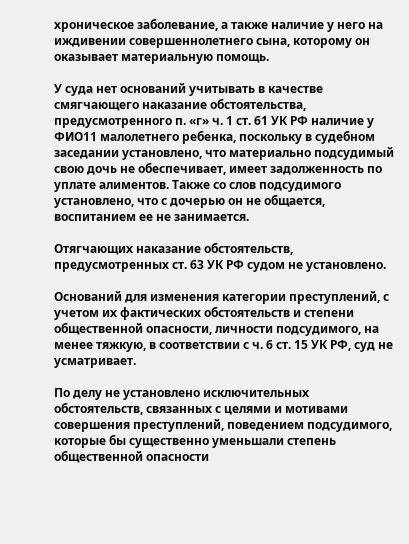хроническое заболевание, а также наличие у него на иждивении совершеннолетнего сына, которому он оказывает материальную помощь.

У суда нет оснований учитывать в качестве смягчающего наказание обстоятельства, предусмотренного п. «г» ч. 1 ст. 61 УК РФ наличие у ФИО11 малолетнего ребенка, поскольку в судебном заседании установлено, что материально подсудимый свою дочь не обеспечивает, имеет задолженность по уплате алиментов. Также со слов подсудимого установлено, что с дочерью он не общается, воспитанием ее не занимается.

Отягчающих наказание обстоятельств, предусмотренных ст. 63 УК РФ судом не установлено.

Оснований для изменения категории преступлений, с учетом их фактических обстоятельств и степени общественной опасности, личности подсудимого, на менее тяжкую, в соответствии с ч. 6 ст. 15 УК РФ, суд не усматривает.

По делу не установлено исключительных обстоятельств, связанных с целями и мотивами совершения преступлений, поведением подсудимого, которые бы существенно уменьшали степень общественной опасности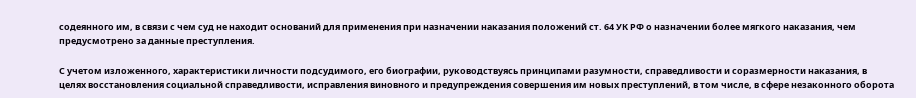содеянного им, в связи с чем суд не находит оснований для применения при назначении наказания положений ст. 64 УК РФ о назначении более мягкого наказания, чем предусмотрено за данные преступления.

С учетом изложенного, характеристики личности подсудимого, его биографии, руководствуясь принципами разумности, справедливости и соразмерности наказания, в целях восстановления социальной справедливости, исправления виновного и предупреждения совершения им новых преступлений, в том числе, в сфере незаконного оборота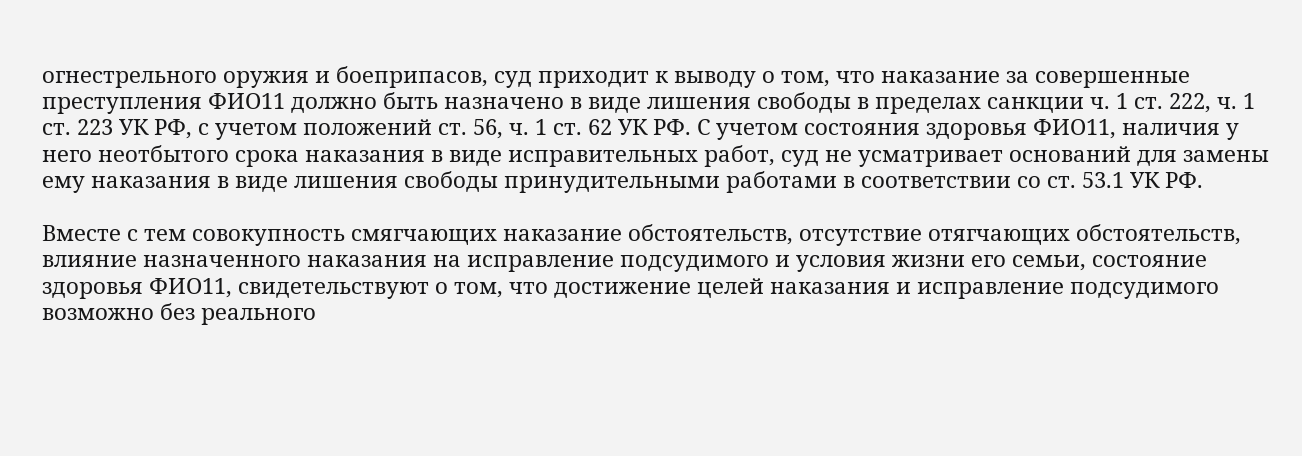огнестрельного оружия и боеприпасов, суд приходит к выводу о том, что наказание за совершенные преступления ФИО11 должно быть назначено в виде лишения свободы в пределах санкции ч. 1 ст. 222, ч. 1 ст. 223 УК РФ, с учетом положений ст. 56, ч. 1 ст. 62 УК РФ. С учетом состояния здоровья ФИО11, наличия у него неотбытого срока наказания в виде исправительных работ, суд не усматривает оснований для замены ему наказания в виде лишения свободы принудительными работами в соответствии со ст. 53.1 УК РФ.

Вместе с тем совокупность смягчающих наказание обстоятельств, отсутствие отягчающих обстоятельств, влияние назначенного наказания на исправление подсудимого и условия жизни его семьи, состояние здоровья ФИО11, свидетельствуют о том, что достижение целей наказания и исправление подсудимого возможно без реального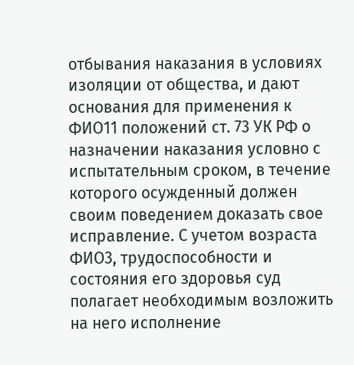отбывания наказания в условиях изоляции от общества, и дают основания для применения к ФИО11 положений ст. 73 УК РФ о назначении наказания условно с испытательным сроком, в течение которого осужденный должен своим поведением доказать свое исправление. С учетом возраста ФИО3, трудоспособности и состояния его здоровья суд полагает необходимым возложить на него исполнение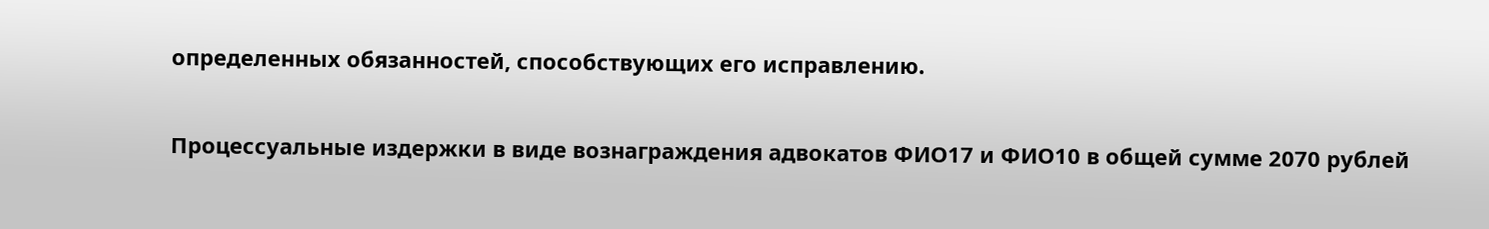определенных обязанностей, способствующих его исправлению.

Процессуальные издержки в виде вознаграждения адвокатов ФИО17 и ФИО10 в общей сумме 2070 рублей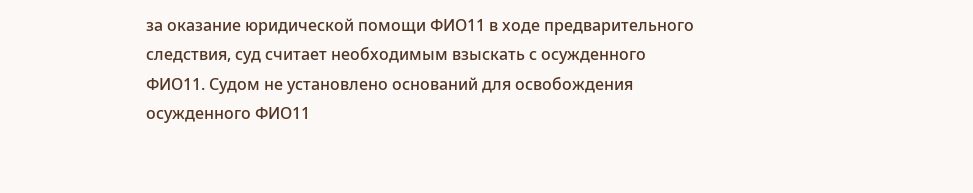за оказание юридической помощи ФИО11 в ходе предварительного следствия, суд считает необходимым взыскать с осужденного ФИО11. Судом не установлено оснований для освобождения осужденного ФИО11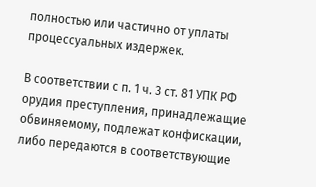полностью или частично от уплаты процессуальных издержек.

В соответствии с п. 1 ч. 3 ст. 81 УПК РФ орудия преступления, принадлежащие обвиняемому, подлежат конфискации, либо передаются в соответствующие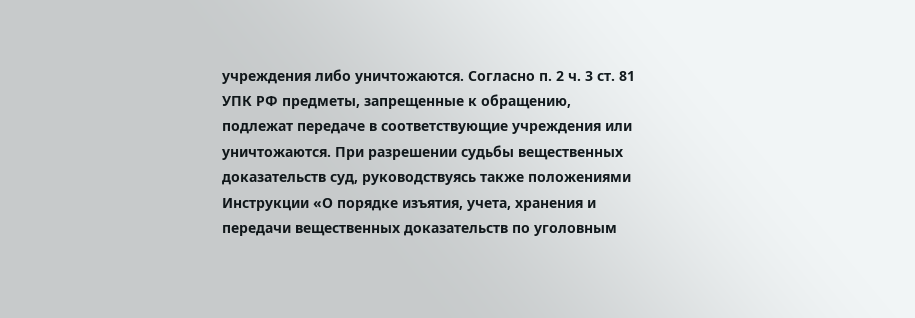учреждения либо уничтожаются. Согласно п. 2 ч. 3 ст. 81 УПК РФ предметы, запрещенные к обращению, подлежат передаче в соответствующие учреждения или уничтожаются. При разрешении судьбы вещественных доказательств суд, руководствуясь также положениями Инструкции «О порядке изъятия, учета, хранения и передачи вещественных доказательств по уголовным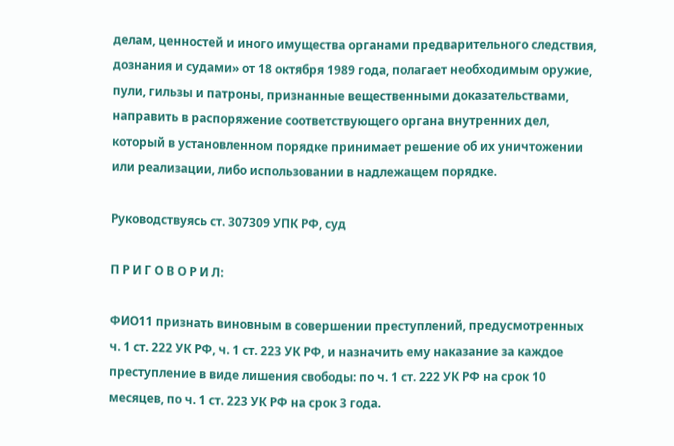делам, ценностей и иного имущества органами предварительного следствия, дознания и судами» от 18 октября 1989 года, полагает необходимым оружие, пули, гильзы и патроны, признанные вещественными доказательствами, направить в распоряжение соответствующего органа внутренних дел, который в установленном порядке принимает решение об их уничтожении или реализации, либо использовании в надлежащем порядке.

Руководствуясь ст. 307309 УПК РФ, суд

П Р И Г О В О Р И Л:

ФИО11 признать виновным в совершении преступлений, предусмотренных ч. 1 ст. 222 УК РФ, ч. 1 ст. 223 УК РФ, и назначить ему наказание за каждое преступление в виде лишения свободы: по ч. 1 ст. 222 УК РФ на срок 10 месяцев, по ч. 1 ст. 223 УК РФ на срок 3 года.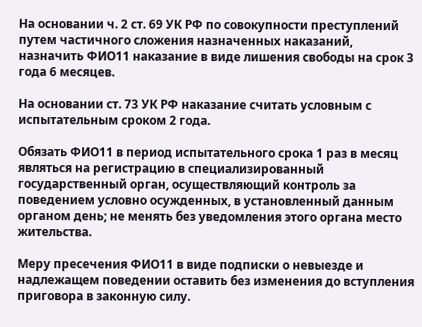На основании ч. 2 ст. 69 УК РФ по совокупности преступлений путем частичного сложения назначенных наказаний, назначить ФИО11 наказание в виде лишения свободы на срок 3 года 6 месяцев.

На основании ст. 73 УК РФ наказание считать условным с испытательным сроком 2 года.

Обязать ФИО11 в период испытательного срока 1 раз в месяц являться на регистрацию в специализированный государственный орган, осуществляющий контроль за поведением условно осужденных, в установленный данным органом день; не менять без уведомления этого органа место жительства.

Меру пресечения ФИО11 в виде подписки о невыезде и надлежащем поведении оставить без изменения до вступления приговора в законную силу.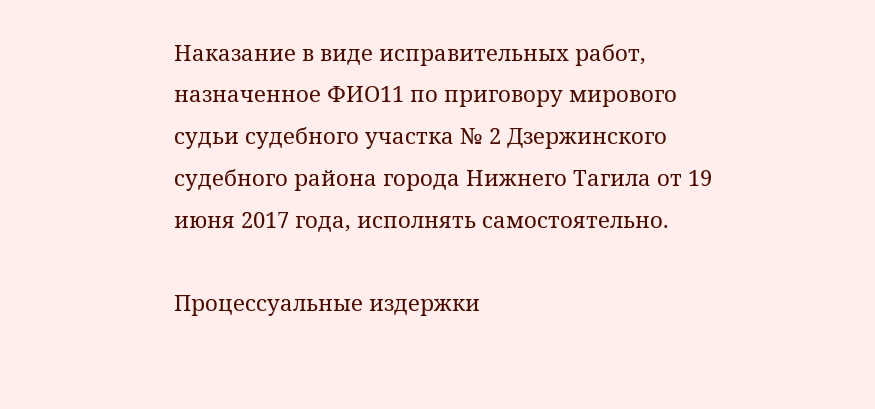Наказание в виде исправительных работ, назначенное ФИО11 по приговору мирового судьи судебного участка № 2 Дзержинского судебного района города Нижнего Тагила от 19 июня 2017 года, исполнять самостоятельно.

Процессуальные издержки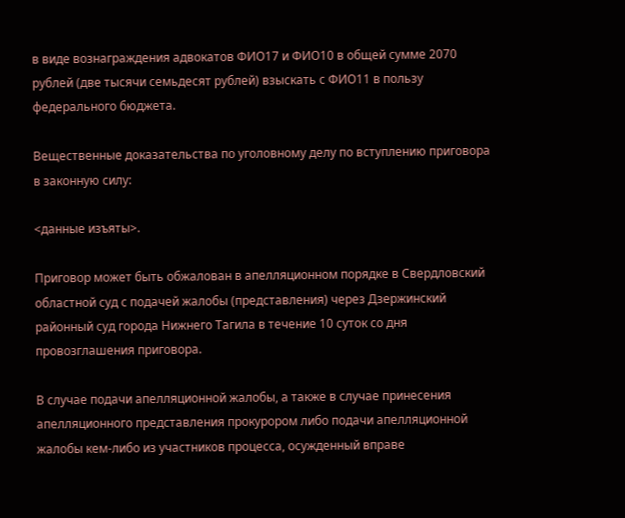в виде вознаграждения адвокатов ФИО17 и ФИО10 в общей сумме 2070 рублей (две тысячи семьдесят рублей) взыскать с ФИО11 в пользу федерального бюджета.

Вещественные доказательства по уголовному делу по вступлению приговора в законную силу:

<данные изъяты>.

Приговор может быть обжалован в апелляционном порядке в Свердловский областной суд с подачей жалобы (представления) через Дзержинский районный суд города Нижнего Тагила в течение 10 суток со дня провозглашения приговора.

В случае подачи апелляционной жалобы, а также в случае принесения апелляционного представления прокурором либо подачи апелляционной жалобы кем-либо из участников процесса, осужденный вправе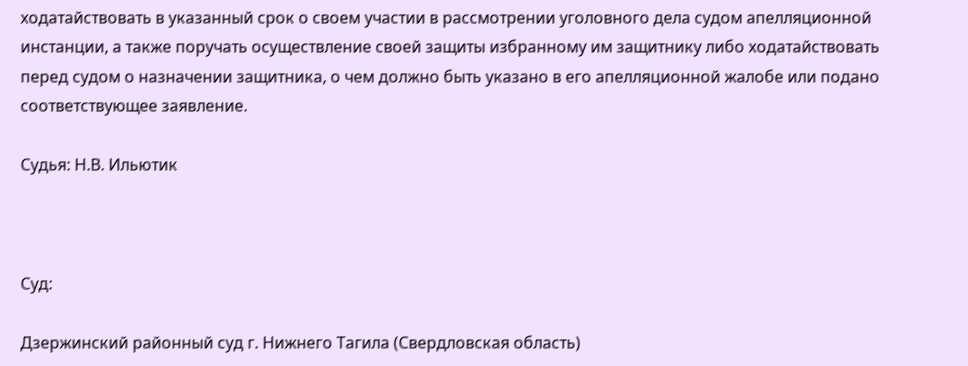ходатайствовать в указанный срок о своем участии в рассмотрении уголовного дела судом апелляционной инстанции, а также поручать осуществление своей защиты избранному им защитнику либо ходатайствовать перед судом о назначении защитника, о чем должно быть указано в его апелляционной жалобе или подано соответствующее заявление.

Судья: Н.В. Ильютик



Суд:

Дзержинский районный суд г. Нижнего Тагила (Свердловская область)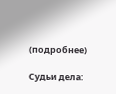(подробнее)

Судьи дела: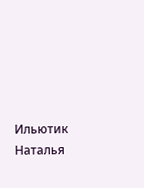Ильютик Наталья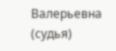Валерьевна (судья)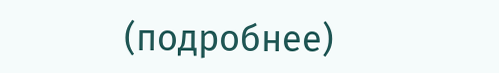(подробнее)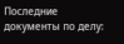Последние документы по делу: